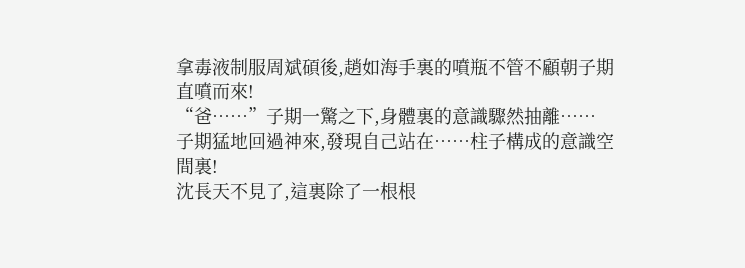拿毒液制服周斌碩後,趙如海手裏的噴瓶不管不顧朝子期直噴而來!
“爸……”子期一驚之下,身體裏的意識驟然抽離……
子期猛地回過神來,發現自己站在……柱子構成的意識空間裏!
沈長天不見了,這裏除了一根根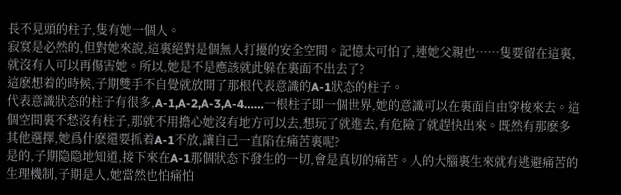長不見頭的柱子,隻有她一個人。
寂寞是必然的,但對她來說,這裏絕對是個無人打擾的安全空間。記憶太可怕了,連她父親也……隻要留在這裏,就沒有人可以再傷害她。所以,她是不是應該就此躲在裏面不出去了?
這麽想着的時候,子期雙手不自覺就放開了那根代表意識的A-1狀态的柱子。
代表意識狀态的柱子有很多,A-1,A-2,A-3,A-4……一根柱子即一個世界,她的意識可以在裏面自由穿梭來去。這個空間裏不愁沒有柱子,那就不用擔心她沒有地方可以去,想玩了就進去,有危險了就趕快出來。既然有那麽多其他選擇,她爲什麽還要抓着A-1不放,讓自己一直陷在痛苦裏呢?
是的,子期隐隐地知道,接下來在A-1那個狀态下發生的一切,會是真切的痛苦。人的大腦裏生來就有逃避痛苦的生理機制,子期是人,她當然也怕痛怕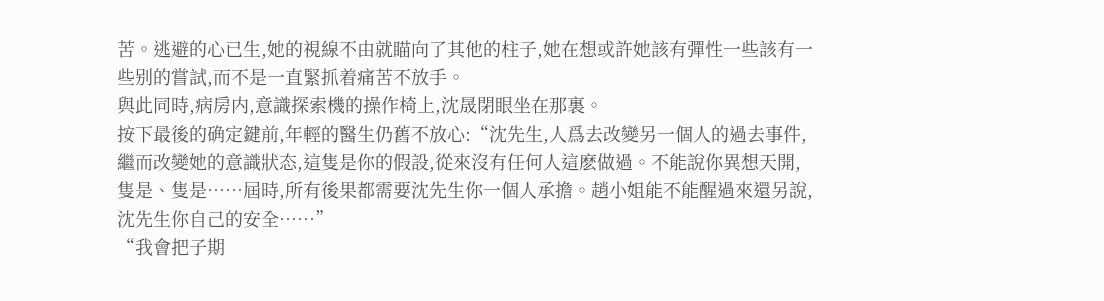苦。逃避的心已生,她的視線不由就瞄向了其他的柱子,她在想或許她該有彈性一些該有一些别的嘗試,而不是一直緊抓着痛苦不放手。
與此同時,病房内,意識探索機的操作椅上,沈晟閉眼坐在那裏。
按下最後的确定鍵前,年輕的醫生仍舊不放心:“沈先生,人爲去改變另一個人的過去事件,繼而改變她的意識狀态,這隻是你的假設,從來沒有任何人這麽做過。不能說你異想天開,隻是、隻是……屆時,所有後果都需要沈先生你一個人承擔。趙小姐能不能醒過來還另說,沈先生你自己的安全……”
“我會把子期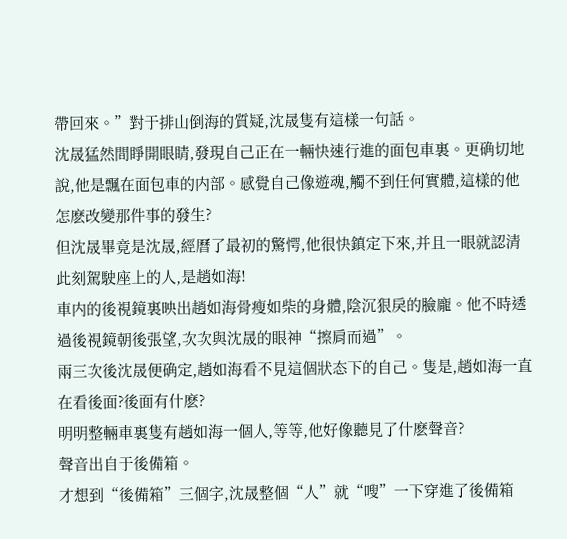帶回來。”對于排山倒海的質疑,沈晟隻有這樣一句話。
沈晟猛然間睜開眼睛,發現自己正在一輛快速行進的面包車裏。更确切地說,他是飄在面包車的内部。感覺自己像遊魂,觸不到任何實體,這樣的他怎麽改變那件事的發生?
但沈晟畢竟是沈晟,經曆了最初的驚愕,他很快鎮定下來,并且一眼就認清此刻駕駛座上的人,是趙如海!
車内的後視鏡裏映出趙如海骨瘦如柴的身體,陰沉狠戾的臉龐。他不時透過後視鏡朝後張望,次次與沈晟的眼神“擦肩而過”。
兩三次後沈晟便确定,趙如海看不見這個狀态下的自己。隻是,趙如海一直在看後面?後面有什麽?
明明整輛車裏隻有趙如海一個人,等等,他好像聽見了什麽聲音?
聲音出自于後備箱。
才想到“後備箱”三個字,沈晟整個“人”就“嗖”一下穿進了後備箱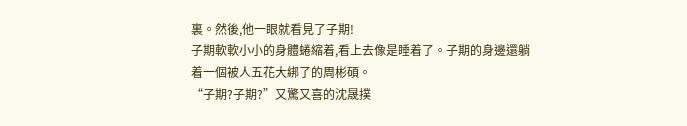裏。然後,他一眼就看見了子期!
子期軟軟小小的身體蜷縮着,看上去像是睡着了。子期的身邊還躺着一個被人五花大綁了的周彬碩。
“子期?子期?”又驚又喜的沈晟撲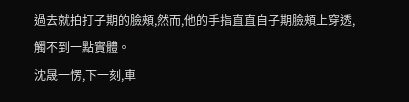過去就拍打子期的臉頰,然而,他的手指直直自子期臉頰上穿透,觸不到一點實體。
沈晟一愣,下一刻,車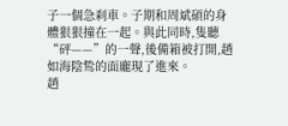子一個急刹車。子期和周斌碩的身體狠狠撞在一起。與此同時,隻聽“砰——”的一聲,後備箱被打開,趙如海陰鸷的面龐現了進來。
趙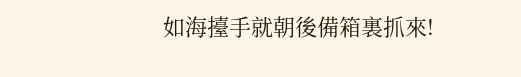如海擡手就朝後備箱裏抓來!